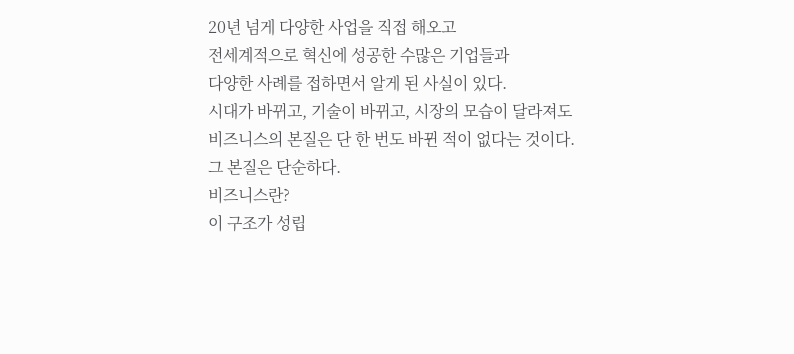20년 넘게 다양한 사업을 직접 해오고
전세계적으로 혁신에 성공한 수많은 기업들과
다양한 사례를 접하면서 알게 된 사실이 있다.
시대가 바뀌고, 기술이 바뀌고, 시장의 모습이 달라져도
비즈니스의 본질은 단 한 번도 바뀐 적이 없다는 것이다.
그 본질은 단순하다.
비즈니스란?
이 구조가 성립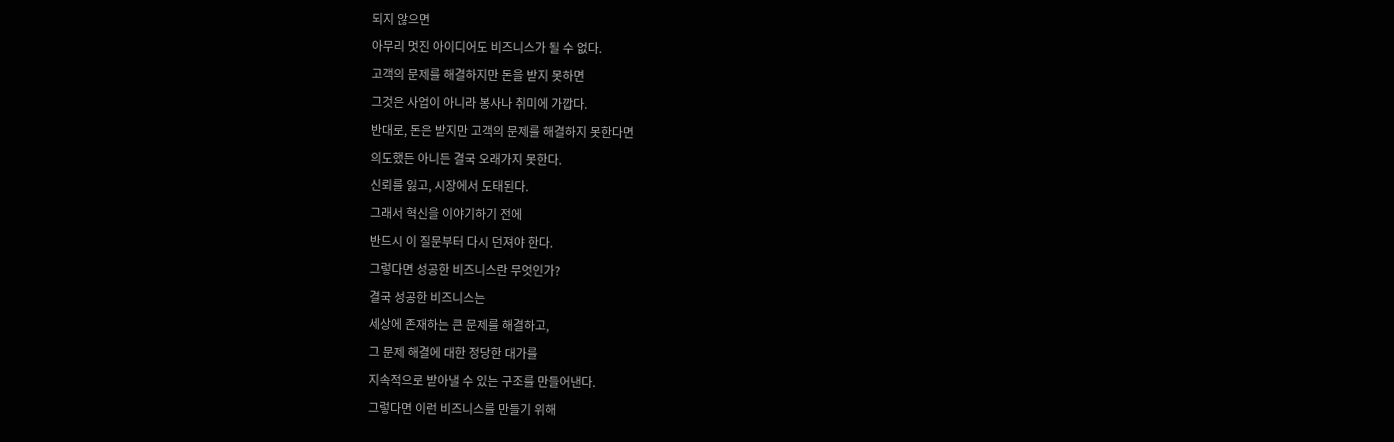되지 않으면
아무리 멋진 아이디어도 비즈니스가 될 수 없다.
고객의 문제를 해결하지만 돈을 받지 못하면
그것은 사업이 아니라 봉사나 취미에 가깝다.
반대로, 돈은 받지만 고객의 문제를 해결하지 못한다면
의도했든 아니든 결국 오래가지 못한다.
신뢰를 잃고, 시장에서 도태된다.
그래서 혁신을 이야기하기 전에
반드시 이 질문부터 다시 던져야 한다.
그렇다면 성공한 비즈니스란 무엇인가?
결국 성공한 비즈니스는
세상에 존재하는 큰 문제를 해결하고,
그 문제 해결에 대한 정당한 대가를
지속적으로 받아낼 수 있는 구조를 만들어낸다.
그렇다면 이런 비즈니스를 만들기 위해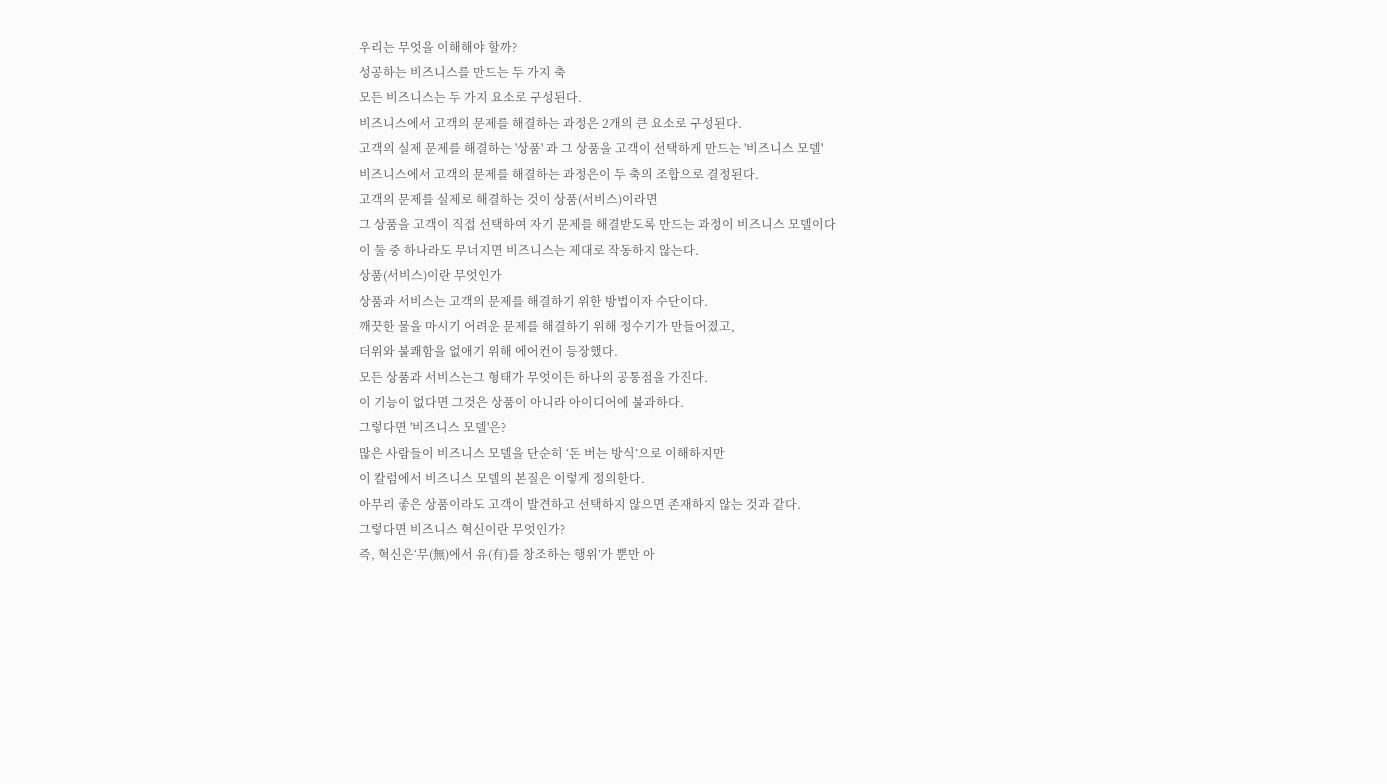우리는 무엇을 이해해야 할까?
성공하는 비즈니스를 만드는 두 가지 축
모든 비즈니스는 두 가지 요소로 구성된다.
비즈니스에서 고객의 문제를 해결하는 과정은 2개의 큰 요소로 구성된다.
고객의 실제 문제를 해결하는 '상품' 과 그 상품을 고객이 선택하게 만드는 '비즈니스 모델'
비즈니스에서 고객의 문제를 해결하는 과정은이 두 축의 조합으로 결정된다.
고객의 문제를 실제로 해결하는 것이 상품(서비스)이라면
그 상품을 고객이 직접 선택하여 자기 문제를 해결받도록 만드는 과정이 비즈니스 모델이다
이 둘 중 하나라도 무너지면 비즈니스는 제대로 작동하지 않는다.
상품(서비스)이란 무엇인가
상품과 서비스는 고객의 문제를 해결하기 위한 방법이자 수단이다.
깨끗한 물을 마시기 어려운 문제를 해결하기 위해 정수기가 만들어졌고,
더위와 불쾌함을 없애기 위해 에어컨이 등장했다.
모든 상품과 서비스는그 형태가 무엇이든 하나의 공통점을 가진다.
이 기능이 없다면 그것은 상품이 아니라 아이디어에 불과하다.
그렇다면 '비즈니스 모델'은?
많은 사람들이 비즈니스 모델을 단순히 ‘돈 버는 방식’으로 이해하지만
이 칼럼에서 비즈니스 모델의 본질은 이렇게 정의한다.
아무리 좋은 상품이라도 고객이 발견하고 선택하지 않으면 존재하지 않는 것과 같다.
그렇다면 비즈니스 혁신이란 무엇인가?
즉, 혁신은‘무(無)에서 유(有)를 창조하는 행위’가 뿐만 아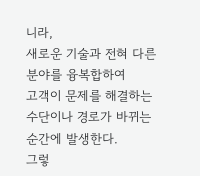니라,
새로운 기술과 전혀 다른 분야를 융복합하여
고객이 문제를 해결하는 수단이나 경로가 바뀌는 순간에 발생한다.
그렇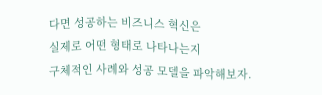다면 성공하는 비즈니스 혁신은
실제로 어떤 형태로 나타나는지
구체적인 사례와 성공 모델을 파악해보자.